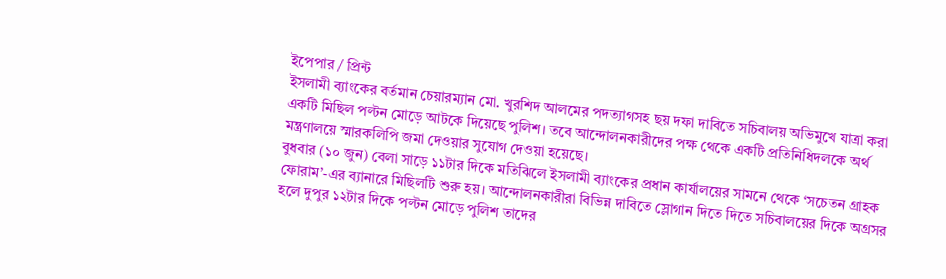ইপেপার / প্রিন্ট
ইসলামী ব্যাংকের বর্তমান চেয়ারম্যান মো. খুরশিদ আলমের পদত্যাগসহ ছয় দফা দাবিতে সচিবালয় অভিমুখে যাত্রা করা একটি মিছিল পল্টন মোড়ে আটকে দিয়েছে পুলিশ। তবে আন্দোলনকারীদের পক্ষ থেকে একটি প্রতিনিধিদলকে অর্থ মন্ত্রণালয়ে স্মারকলিপি জমা দেওয়ার সুযোগ দেওয়া হয়েছে।
বুধবার (১০ জুন) বেলা সাড়ে ১১টার দিকে মতিঝিলে ইসলামী ব্যাংকের প্রধান কার্যালয়ের সামনে থেকে ‘সচেতন গ্রাহক ফোরাম’-এর ব্যানারে মিছিলটি শুরু হয়। আন্দোলনকারীরা বিভিন্ন দাবিতে স্লোগান দিতে দিতে সচিবালয়ের দিকে অগ্রসর হলে দুপুর ১২টার দিকে পল্টন মোড়ে পুলিশ তাদের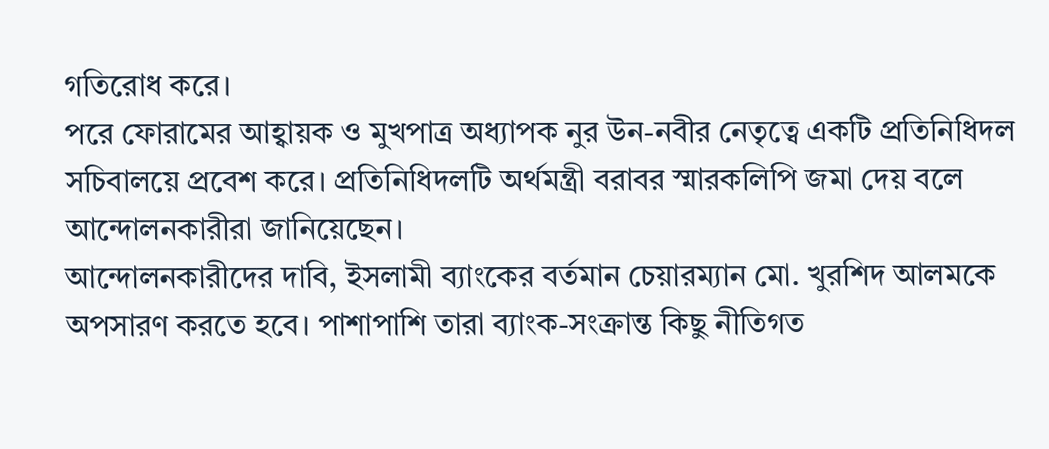গতিরোধ করে।
পরে ফোরামের আহ্বায়ক ও মুখপাত্র অধ্যাপক নুর উন-নবীর নেতৃত্বে একটি প্রতিনিধিদল সচিবালয়ে প্রবেশ করে। প্রতিনিধিদলটি অর্থমন্ত্রী বরাবর স্মারকলিপি জমা দেয় বলে আন্দোলনকারীরা জানিয়েছেন।
আন্দোলনকারীদের দাবি, ইসলামী ব্যাংকের বর্তমান চেয়ারম্যান মো. খুরশিদ আলমকে অপসারণ করতে হবে। পাশাপাশি তারা ব্যাংক-সংক্রান্ত কিছু নীতিগত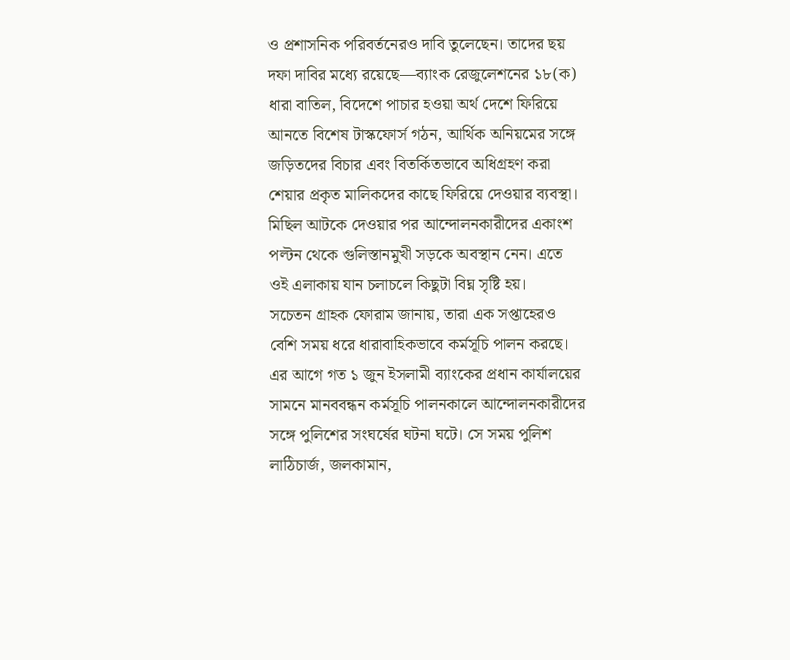ও প্রশাসনিক পরিবর্তনেরও দাবি তুলেছেন। তাদের ছয় দফা দাবির মধ্যে রয়েছে—ব্যাংক রেজুলেশনের ১৮(ক) ধারা বাতিল, বিদেশে পাচার হওয়া অর্থ দেশে ফিরিয়ে আনতে বিশেষ টাস্কফোর্স গঠন, আর্থিক অনিয়মের সঙ্গে জড়িতদের বিচার এবং বিতর্কিতভাবে অধিগ্রহণ করা শেয়ার প্রকৃত মালিকদের কাছে ফিরিয়ে দেওয়ার ব্যবস্থা।
মিছিল আটকে দেওয়ার পর আন্দোলনকারীদের একাংশ পল্টন থেকে গুলিস্তানমুখী সড়কে অবস্থান নেন। এতে ওই এলাকায় যান চলাচলে কিছুটা বিঘ্ন সৃষ্টি হয়।
সচেতন গ্রাহক ফোরাম জানায়, তারা এক সপ্তাহেরও বেশি সময় ধরে ধারাবাহিকভাবে কর্মসূচি পালন করছে। এর আগে গত ১ জুন ইসলামী ব্যাংকের প্রধান কার্যালয়ের সামনে মানববন্ধন কর্মসূচি পালনকালে আন্দোলনকারীদের সঙ্গে পুলিশের সংঘর্ষের ঘটনা ঘটে। সে সময় পুলিশ লাঠিচার্জ, জলকামান,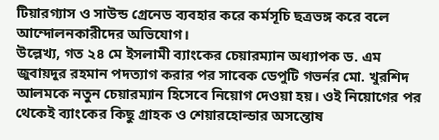টিয়ারগ্যাস ও সাউন্ড গ্রেনেড ব্যবহার করে কর্মসূচি ছত্রভঙ্গ করে বলে আন্দোলনকারীদের অভিযোগ।
উল্লেখ্য, গত ২৪ মে ইসলামী ব্যাংকের চেয়ারম্যান অধ্যাপক ড. এম জুবায়দুর রহমান পদত্যাগ করার পর সাবেক ডেপুটি গভর্নর মো. খুরশিদ আলমকে নতুন চেয়ারম্যান হিসেবে নিয়োগ দেওয়া হয়। ওই নিয়োগের পর থেকেই ব্যাংকের কিছু গ্রাহক ও শেয়ারহোল্ডার অসন্তোষ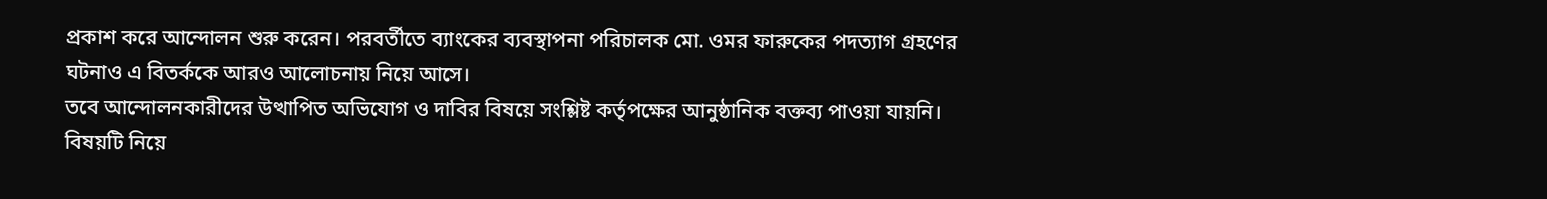প্রকাশ করে আন্দোলন শুরু করেন। পরবর্তীতে ব্যাংকের ব্যবস্থাপনা পরিচালক মো. ওমর ফারুকের পদত্যাগ গ্রহণের ঘটনাও এ বিতর্ককে আরও আলোচনায় নিয়ে আসে।
তবে আন্দোলনকারীদের উত্থাপিত অভিযোগ ও দাবির বিষয়ে সংশ্লিষ্ট কর্তৃপক্ষের আনুষ্ঠানিক বক্তব্য পাওয়া যায়নি। বিষয়টি নিয়ে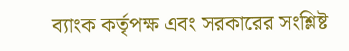ব্যাংক কর্তৃপক্ষ এবং সরকারের সংশ্লিষ্ট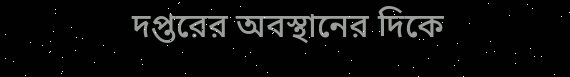দপ্তরের অবস্থানের দিকে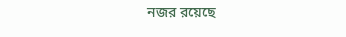নজর রয়েছে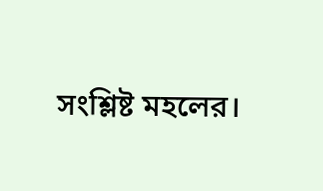সংশ্লিষ্ট মহলের।